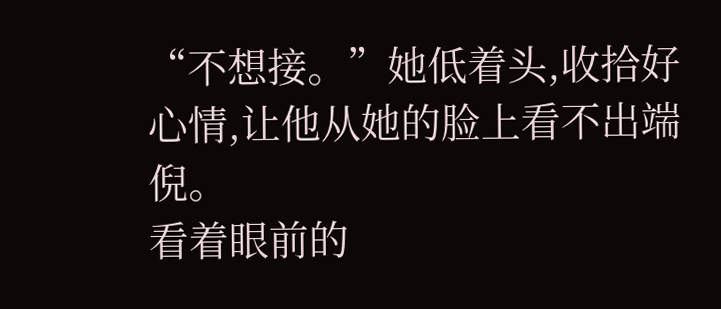“不想接。”她低着头,收拾好心情,让他从她的脸上看不出端倪。
看着眼前的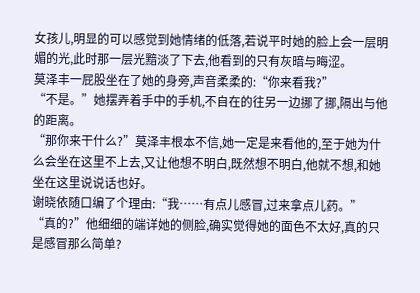女孩儿,明显的可以感觉到她情绪的低落,若说平时她的脸上会一层明媚的光,此时那一层光黯淡了下去,他看到的只有灰暗与晦涩。
莫泽丰一屁股坐在了她的身旁,声音柔柔的:“你来看我?”
“不是。”她摆弄着手中的手机,不自在的往另一边挪了挪,隔出与他的距离。
“那你来干什么?”莫泽丰根本不信,她一定是来看他的,至于她为什么会坐在这里不上去,又让他想不明白,既然想不明白,他就不想,和她坐在这里说说话也好。
谢晓依随口编了个理由:“我……有点儿感冒,过来拿点儿药。”
“真的?”他细细的端详她的侧脸,确实觉得她的面色不太好,真的只是感冒那么简单?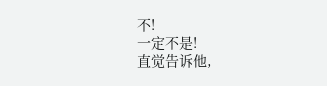不!
一定不是!
直觉告诉他,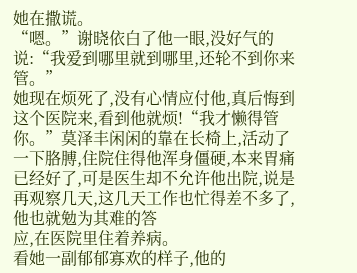她在撒谎。
“嗯。”谢晓依白了他一眼,没好气的说:“我爱到哪里就到哪里,还轮不到你来管。”
她现在烦死了,没有心情应付他,真后悔到这个医院来,看到他就烦!“我才懒得管你。”莫泽丰闲闲的靠在长椅上,活动了一下胳膊,住院住得他浑身僵硬,本来胃痛已经好了,可是医生却不允许他出院,说是再观察几天,这几天工作也忙得差不多了,他也就勉为其难的答
应,在医院里住着养病。
看她一副郁郁寡欢的样子,他的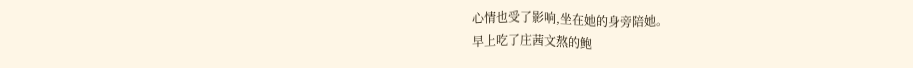心情也受了影响,坐在她的身旁陪她。
早上吃了庄茜文熬的鲍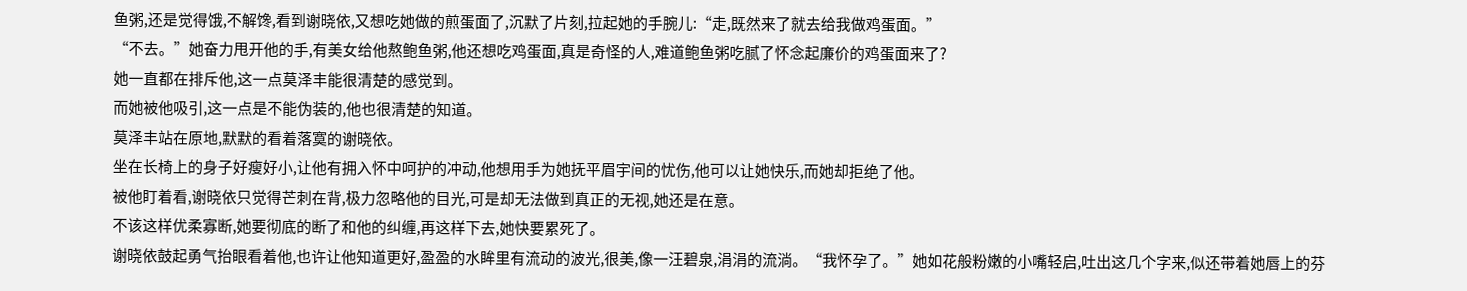鱼粥,还是觉得饿,不解馋,看到谢晓依,又想吃她做的煎蛋面了,沉默了片刻,拉起她的手腕儿:“走,既然来了就去给我做鸡蛋面。”
“不去。”她奋力甩开他的手,有美女给他熬鲍鱼粥,他还想吃鸡蛋面,真是奇怪的人,难道鲍鱼粥吃腻了怀念起廉价的鸡蛋面来了?
她一直都在排斥他,这一点莫泽丰能很清楚的感觉到。
而她被他吸引,这一点是不能伪装的,他也很清楚的知道。
莫泽丰站在原地,默默的看着落寞的谢晓依。
坐在长椅上的身子好瘦好小,让他有拥入怀中呵护的冲动,他想用手为她抚平眉宇间的忧伤,他可以让她快乐,而她却拒绝了他。
被他盯着看,谢晓依只觉得芒刺在背,极力忽略他的目光,可是却无法做到真正的无视,她还是在意。
不该这样优柔寡断,她要彻底的断了和他的纠缠,再这样下去,她快要累死了。
谢晓依鼓起勇气抬眼看着他,也许让他知道更好,盈盈的水眸里有流动的波光,很美,像一汪碧泉,涓涓的流淌。“我怀孕了。”她如花般粉嫩的小嘴轻启,吐出这几个字来,似还带着她唇上的芬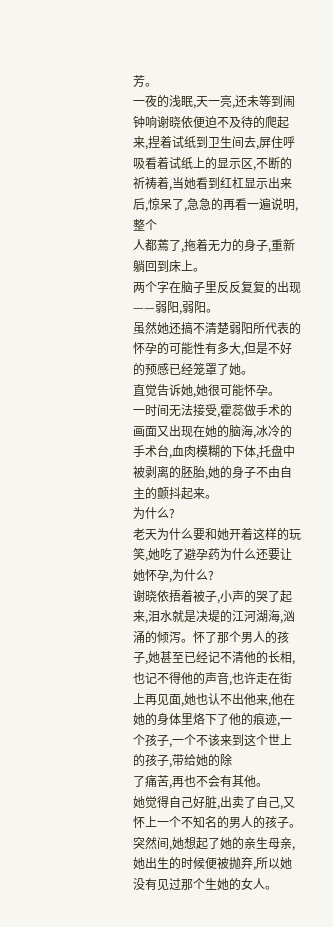芳。
一夜的浅眠,天一亮,还未等到闹钟响谢晓依便迫不及待的爬起来,捏着试纸到卫生间去,屏住呼吸看着试纸上的显示区,不断的祈祷着,当她看到红杠显示出来后,惊呆了,急急的再看一遍说明,整个
人都蔫了,拖着无力的身子,重新躺回到床上。
两个字在脑子里反反复复的出现——弱阳,弱阳。
虽然她还搞不清楚弱阳所代表的怀孕的可能性有多大,但是不好的预感已经笼罩了她。
直觉告诉她,她很可能怀孕。
一时间无法接受,霍蕊做手术的画面又出现在她的脑海,冰冷的手术台,血肉模糊的下体,托盘中被剥离的胚胎,她的身子不由自主的颤抖起来。
为什么?
老天为什么要和她开着这样的玩笑,她吃了避孕药为什么还要让她怀孕,为什么?
谢晓依捂着被子,小声的哭了起来,泪水就是决堤的江河湖海,汹涌的倾泻。怀了那个男人的孩子,她甚至已经记不清他的长相,也记不得他的声音,也许走在街上再见面,她也认不出他来,他在她的身体里烙下了他的痕迹,一个孩子,一个不该来到这个世上的孩子,带给她的除
了痛苦,再也不会有其他。
她觉得自己好脏,出卖了自己,又怀上一个不知名的男人的孩子。
突然间,她想起了她的亲生母亲,她出生的时候便被抛弃,所以她没有见过那个生她的女人。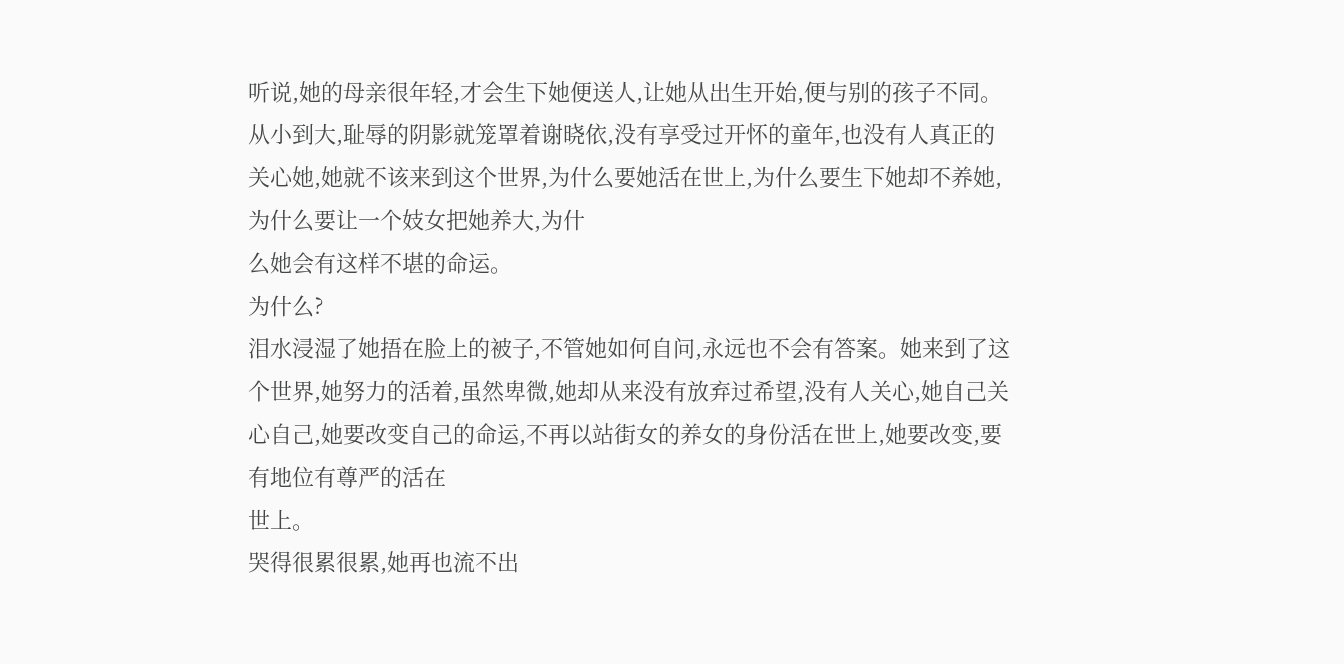听说,她的母亲很年轻,才会生下她便送人,让她从出生开始,便与别的孩子不同。从小到大,耻辱的阴影就笼罩着谢晓依,没有享受过开怀的童年,也没有人真正的关心她,她就不该来到这个世界,为什么要她活在世上,为什么要生下她却不养她,为什么要让一个妓女把她养大,为什
么她会有这样不堪的命运。
为什么?
泪水浸湿了她捂在脸上的被子,不管她如何自问,永远也不会有答案。她来到了这个世界,她努力的活着,虽然卑微,她却从来没有放弃过希望,没有人关心,她自己关心自己,她要改变自己的命运,不再以站街女的养女的身份活在世上,她要改变,要有地位有尊严的活在
世上。
哭得很累很累,她再也流不出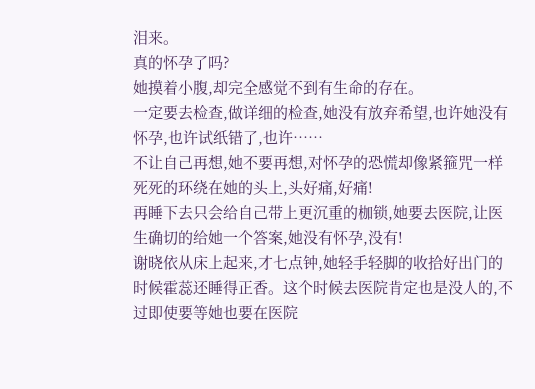泪来。
真的怀孕了吗?
她摸着小腹,却完全感觉不到有生命的存在。
一定要去检查,做详细的检查,她没有放弃希望,也许她没有怀孕,也许试纸错了,也许……
不让自己再想,她不要再想,对怀孕的恐慌却像紧箍咒一样死死的环绕在她的头上,头好痛,好痛!
再睡下去只会给自己带上更沉重的枷锁,她要去医院,让医生确切的给她一个答案,她没有怀孕,没有!
谢晓依从床上起来,才七点钟,她轻手轻脚的收拾好出门的时候霍蕊还睡得正香。这个时候去医院肯定也是没人的,不过即使要等她也要在医院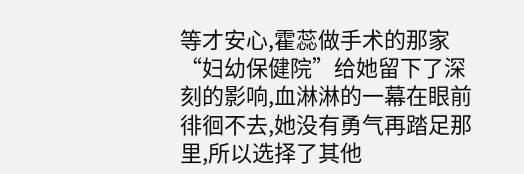等才安心,霍蕊做手术的那家“妇幼保健院”给她留下了深刻的影响,血淋淋的一幕在眼前徘徊不去,她没有勇气再踏足那里,所以选择了其他